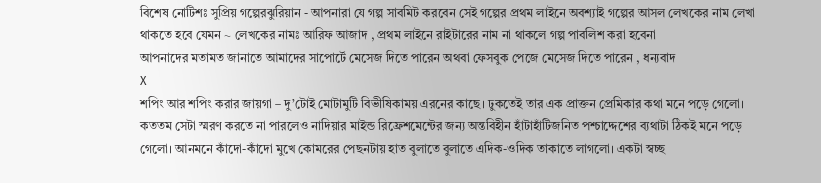বিশেষ নোটিশঃ সুপ্রিয় গল্পেরঝুরিয়ান - আপনারা যে গল্প সাবমিট করবেন সেই গল্পের প্রথম লাইনে অবশ্যাই গল্পের আসল লেখকের নাম লেখা থাকতে হবে যেমন ~ লেখকের নামঃ আরিফ আজাদ , প্রথম লাইনে রাইটারের নাম না থাকলে গল্প পাবলিশ করা হবেনা
আপনাদের মতামত জানাতে আমাদের সাপোর্টে মেসেজ দিতে পারেন অথবা ফেসবুক পেজে মেসেজ দিতে পারেন , ধন্যবাদ
X
শপিং আর শপিং করার জায়গা – দু’টোই মোটামুটি বিভীষিকাময় এরনের কাছে। ঢুকতেই তার এক প্রাক্তন প্রেমিকার কথা মনে পড়ে গেলো। কততম সেটা স্মরণ করতে না পারলেও নাদিয়ার মাইন্ড রিফ্রেশমেন্টের জন্য অন্তবিহীন হাঁটাহাঁটিজনিত পশ্চাদ্দেশের ব্যথাটা ঠিকই মনে পড়ে গেলো। আনমনে কাঁদো-কাঁদো মুখে কোমরের পেছনটায় হাত বুলাতে বুলাতে এদিক-ওদিক তাকাতে লাগলো। একটা স্বচ্ছ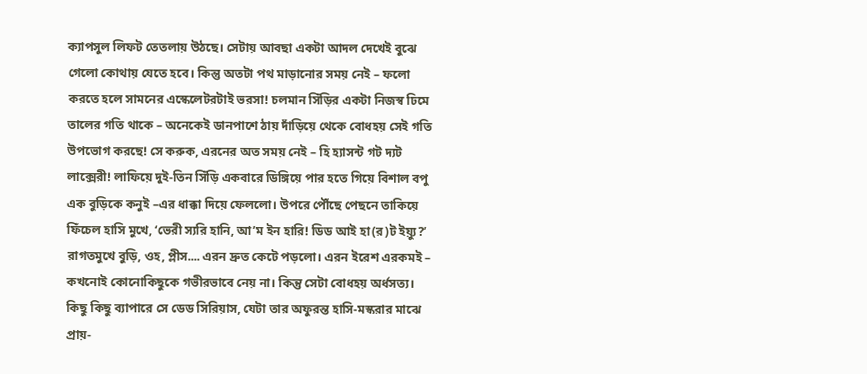ক্যাপসুল লিফট তেতলায় উঠছে। সেটায় আবছা একটা আদল দেখেই বুঝে গেলো কোথায় যেতে হবে। কিন্তু অতটা পথ মাড়ানোর সময় নেই – ফলো করতে হলে সামনের এস্কেলেটরটাই ভরসা! চলমান সিঁড়ির একটা নিজস্ব ঢিমে তালের গতি থাকে – অনেকেই ডানপাশে ঠায় দাঁড়িয়ে থেকে বোধহয় সেই গতি উপভোগ করছে! সে করুক, এরনের অত সময় নেই – হি হ্যাসন্ট গট দ্যট লাক্সেরী! লাফিয়ে দুই-তিন সিঁড়ি একবারে ডিঙ্গিয়ে পার হতে গিয়ে বিশাল বপু এক বুড়িকে কনুই –এর ধাক্কা দিয়ে ফেললো। উপরে পৌঁছে পেছনে তাকিয়ে ফিঁচেল হাসি মুখে, ‘ভেরী স্যরি হানি, আ’ম ইন হারি! ডিড আই হা(র)ট ইয়্যু?’ রাগতমুখে বুড়ি, ওহ, প্লীস.... এরন দ্রুত কেটে পড়লো। এরন ইরেশ এরকমই – কখনোই কোনোকিছুকে গভীরভাবে নেয় না। কিন্তু সেটা বোধহয় অর্ধসত্য। কিছু কিছু ব্যাপারে সে ডেড সিরিয়াস, যেটা তার অফুরন্ত হাসি-মস্করার মাঝে প্রায়-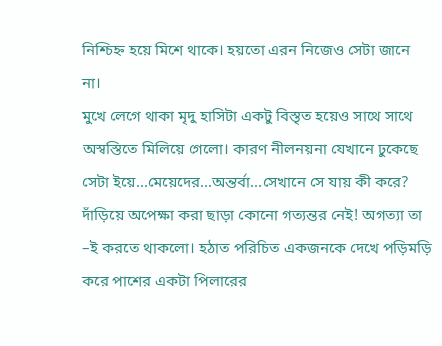নিশ্চিহ্ন হয়ে মিশে থাকে। হয়তো এরন নিজেও সেটা জানে না।
মুখে লেগে থাকা মৃদু হাসিটা একটু বিস্তৃত হয়েও সাথে সাথে অস্বস্তিতে মিলিয়ে গেলো। কারণ নীলনয়না যেখানে ঢুকেছে সেটা ইয়ে...মেয়েদের...অন্তর্বা...সেখানে সে যায় কী করে? দাঁড়িয়ে অপেক্ষা করা ছাড়া কোনো গত্যন্তর নেই! অগত্যা তা –ই করতে থাকলো। হঠাত পরিচিত একজনকে দেখে পড়িমড়ি করে পাশের একটা পিলারের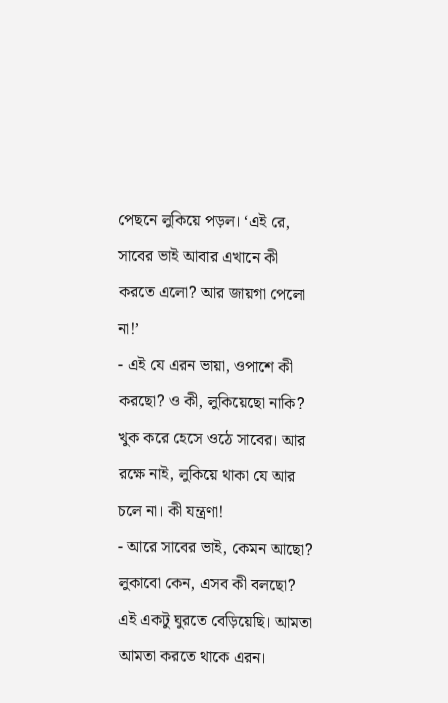পেছনে লুকিয়ে পড়ল। ‘এই রে, সাবের ভাই আবার এখানে কী করতে এলো? আর জায়গা পেলো না!’
- এই যে এরন ভায়া, ওপাশে কী করছো? ও কী, লুকিয়েছো নাকি? খুক করে হেসে ওঠে সাবের। আর রক্ষে নাই, লুকিয়ে থাকা যে আর চলে না। কী যন্ত্রণা!
- আরে সাবের ভাই, কেমন আছো? লুকাবো কেন, এসব কী বলছো? এই একটু ঘুরতে বেড়িয়েছি। আমতা আমতা করতে থাকে এরন।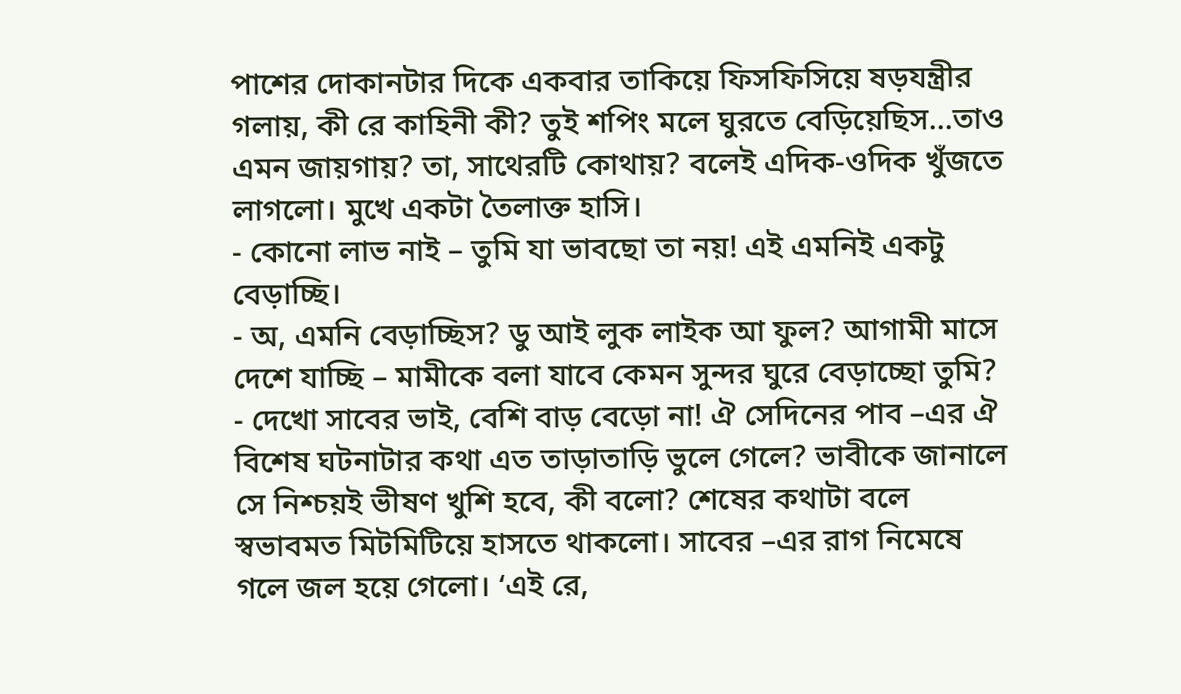পাশের দোকানটার দিকে একবার তাকিয়ে ফিসফিসিয়ে ষড়যন্ত্রীর গলায়, কী রে কাহিনী কী? তুই শপিং মলে ঘুরতে বেড়িয়েছিস...তাও এমন জায়গায়? তা, সাথেরটি কোথায়? বলেই এদিক-ওদিক খুঁজতে লাগলো। মুখে একটা তৈলাক্ত হাসি।
- কোনো লাভ নাই – তুমি যা ভাবছো তা নয়! এই এমনিই একটু বেড়াচ্ছি।
- অ, এমনি বেড়াচ্ছিস? ডু আই লুক লাইক আ ফুল? আগামী মাসে দেশে যাচ্ছি – মামীকে বলা যাবে কেমন সুন্দর ঘুরে বেড়াচ্ছো তুমি?
- দেখো সাবের ভাই, বেশি বাড় বেড়ো না! ঐ সেদিনের পাব –এর ঐ বিশেষ ঘটনাটার কথা এত তাড়াতাড়ি ভুলে গেলে? ভাবীকে জানালে সে নিশ্চয়ই ভীষণ খুশি হবে, কী বলো? শেষের কথাটা বলে স্বভাবমত মিটমিটিয়ে হাসতে থাকলো। সাবের –এর রাগ নিমেষে গলে জল হয়ে গেলো। ‘এই রে,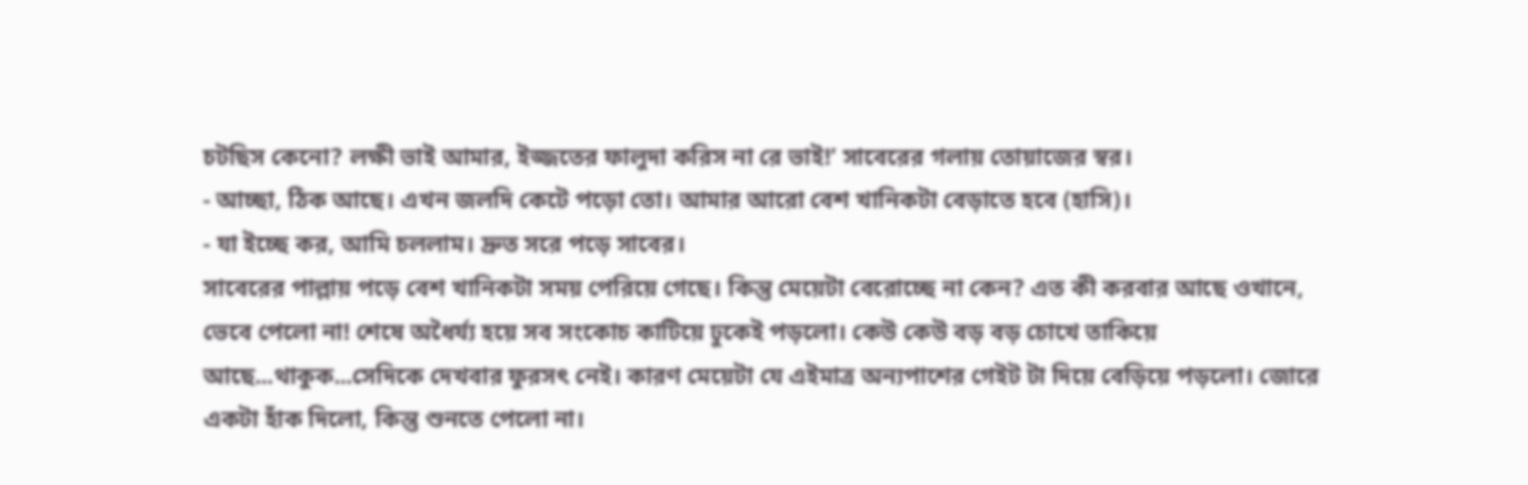চটছিস কেনো? লক্ষী ভাই আমার, ইজ্জতের ফালুদা করিস না রে ভাই!’ সাবেরের গলায় তোয়াজের স্বর।
- আচ্ছা, ঠিক আছে। এখন জলদি কেটে পড়ো তো। আমার আরো বেশ খানিকটা বেড়াতে হবে (হাসি)।
- যা ইচ্ছে কর, আমি চললাম। দ্রুত সরে পড়ে সাবের।
সাবেরের পাল্লায় পড়ে বেশ খানিকটা সময় পেরিয়ে গেছে। কিন্তু মেয়েটা বেরোচ্ছে না কেন? এত কী করবার আছে ওখানে, ভেবে পেলো না! শেষে অধৈর্য্য হয়ে সব সংকোচ কাটিয়ে ঢুকেই পড়লো। কেউ কেউ বড় বড় চোখে তাকিয়ে আছে...থাকুক...সেদিকে দেখবার ফুরসৎ নেই। কারণ মেয়েটা যে এইমাত্র অন্যপাশের গেইট টা দিয়ে বেড়িয়ে পড়লো। জোরে একটা হাঁক দিলো, কিন্তু শুনতে পেলো না।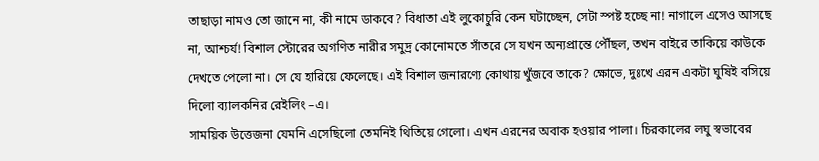তাছাড়া নামও তো জানে না, কী নামে ডাকবে? বিধাতা এই লুকোচুরি কেন ঘটাচ্ছেন, সেটা স্পষ্ট হচ্ছে না! নাগালে এসেও আসছে না, আশ্চর্য! বিশাল স্টোরের অগণিত নারীর সমুদ্র কোনোমতে সাঁতরে সে যখন অন্যপ্রান্তে পৌঁছল, তখন বাইরে তাকিয়ে কাউকে দেখতে পেলো না। সে যে হারিয়ে ফেলেছে। এই বিশাল জনারণ্যে কোথায় খুঁজবে তাকে? ক্ষোভে, দুঃখে এরন একটা ঘুষিই বসিয়ে দিলো ব্যালকনির রেইলিং –এ।
সাময়িক উত্তেজনা যেমনি এসেছিলো তেমনিই থিতিয়ে গেলো। এখন এরনের অবাক হওয়ার পালা। চিরকালের লঘু স্বভাবের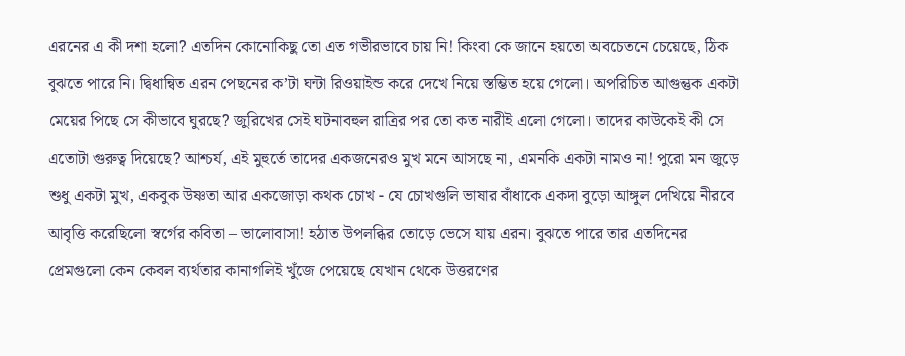এরনের এ কী দশা হলো? এতদিন কোনোকিছু তো এত গভীরভাবে চায় নি! কিংবা কে জানে হয়তো অবচেতনে চেয়েছে, ঠিক বুঝতে পারে নি। দ্বিধান্বিত এরন পেছনের ক’টা ঘন্টা রিওয়াইন্ড করে দেখে নিয়ে স্তম্ভিত হয়ে গেলো। অপরিচিত আগুন্তুক একটা মেয়ের পিছে সে কীভাবে ঘুরছে? জুরিখের সেই ঘটনাবহুল রাত্রির পর তো কত নারীই এলো গেলো। তাদের কাউকেই কী সে এতোটা গুরুত্ব দিয়েছে? আশ্চর্য, এই মুহুর্তে তাদের একজনেরও মুখ মনে আসছে না, এমনকি একটা নামও না! পুরো মন জুড়ে শুধু একটা মুখ, একবুক উষ্ণতা আর একজোড়া কথক চোখ - যে চোখগুলি ভাষার বাঁধাকে একদা বুড়ো আঙ্গুল দেখিয়ে নীরবে আবৃত্তি করেছিলো স্বর্গের কবিতা – ভালোবাসা! হঠাত উপলব্ধির তোড়ে ভেসে যায় এরন। বুঝতে পারে তার এতদিনের প্রেমগুলো কেন কেবল ব্যর্থতার কানাগলিই খুঁজে পেয়েছে যেখান থেকে উত্তরণের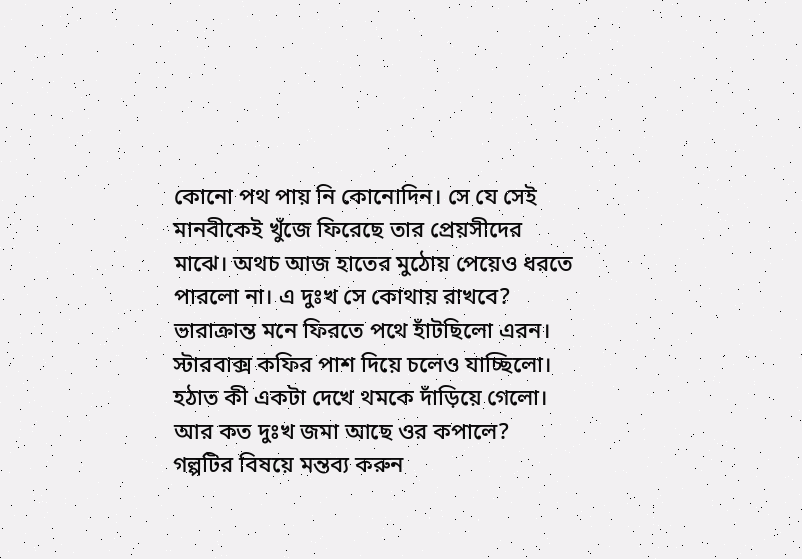কোনো পথ পায় নি কোনোদিন। সে যে সেই মানবীকেই খুঁজে ফিরেছে তার প্রেয়সীদের মাঝে। অথচ আজ হাতের মুঠোয় পেয়েও ধরতে পারলো না। এ দুঃখ সে কোথায় রাখবে?
ভারাক্রান্ত মনে ফিরতে পথে হাঁটছিলো এরন। স্টারবাক্স কফির পাশ দিয়ে চলেও যাচ্ছিলো। হঠাত কী একটা দেখে থমকে দাঁড়িয়ে গেলো। আর কত দুঃখ জমা আছে ওর কপালে?
গল্পটির বিষয়ে মন্তব্য করুন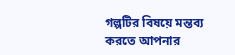গল্পটির বিষয়ে মন্তব্য করতে আপনার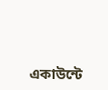একাউন্টে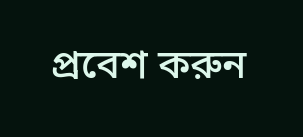প্রবেশ করুন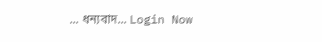... ধন্যবাদ... Login Now